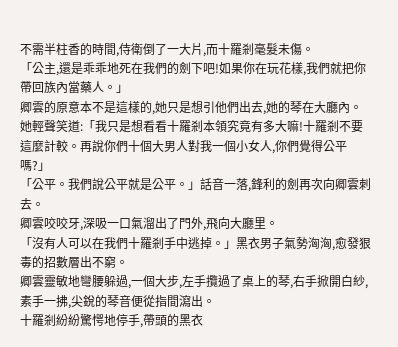不需半柱香的時間,侍衛倒了一大片,而十羅剎毫髮未傷。
「公主,還是乖乖地死在我們的劍下吧!如果你在玩花樣,我們就把你帶回族內當藥人。」
卿雲的原意本不是這樣的,她只是想引他們出去,她的琴在大廳內。
她輕聲笑道:「我只是想看看十羅剎本領究竟有多大嘛!十羅剎不要這麼計較。再說你們十個大男人對我一個小女人,你們覺得公平嗎?」
「公平。我們說公平就是公平。」話音一落,鋒利的劍再次向卿雲刺去。
卿雲咬咬牙,深吸一口氣溜出了門外,飛向大廳里。
「沒有人可以在我們十羅剎手中逃掉。」黑衣男子氣勢洶洶,愈發狠毒的招數層出不窮。
卿雲靈敏地彎腰躲過,一個大步,左手攬過了桌上的琴,右手掀開白紗,素手一拂,尖銳的琴音便從指間瀉出。
十羅剎紛紛驚愕地停手,帶頭的黑衣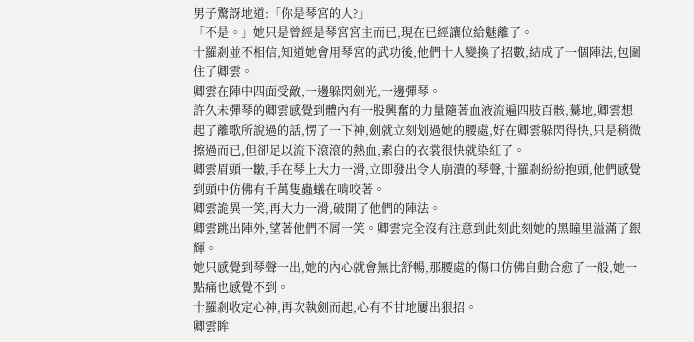男子驚訝地道:「你是琴宮的人?」
「不是。」她只是曾經是琴宮宮主而已,現在已經讓位給魅離了。
十羅剎並不相信,知道她會用琴宮的武功後,他們十人變換了招數,結成了一個陣法,包圍住了卿雲。
卿雲在陣中四面受敵,一邊躲閃劍光,一邊彈琴。
許久未彈琴的卿雲感覺到體內有一股興奮的力量隨著血液流遍四肢百骸,驀地,卿雲想起了離歌所說過的話,愣了一下神,劍就立刻划過她的腰處,好在卿雲躲閃得快,只是稍微擦過而已,但卻足以流下滾滾的熱血,素白的衣裳很快就染紅了。
卿雲眉頭一皺,手在琴上大力一滑,立即發出令人崩潰的琴聲,十羅剎紛紛抱頭,他們感覺到頭中仿佛有千萬隻蟲蟻在啃咬著。
卿雲詭異一笑,再大力一滑,破開了他們的陣法。
卿雲跳出陣外,望著他們不屑一笑。卿雲完全沒有注意到此刻此刻她的黑瞳里溢滿了銀輝。
她只感覺到琴聲一出,她的內心就會無比舒暢,那腰處的傷口仿佛自動合愈了一般,她一點痛也感覺不到。
十羅剎收定心神,再次執劍而起,心有不甘地屢出狠招。
卿雲眸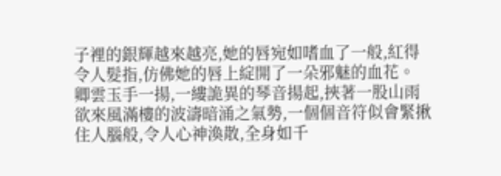子裡的銀輝越來越亮,她的唇宛如嗜血了一般,紅得令人髮指,仿佛她的唇上綻開了一朵邪魅的血花。
卿雲玉手一揚,一縷詭異的琴音揚起,挾著一股山雨欲來風滿樓的波濤暗涌之氣勢,一個個音符似會緊揪住人腦般,令人心神渙散,全身如千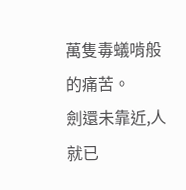萬隻毒蟻啃般的痛苦。
劍還未靠近,人就已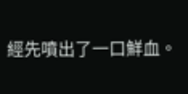經先噴出了一口鮮血。